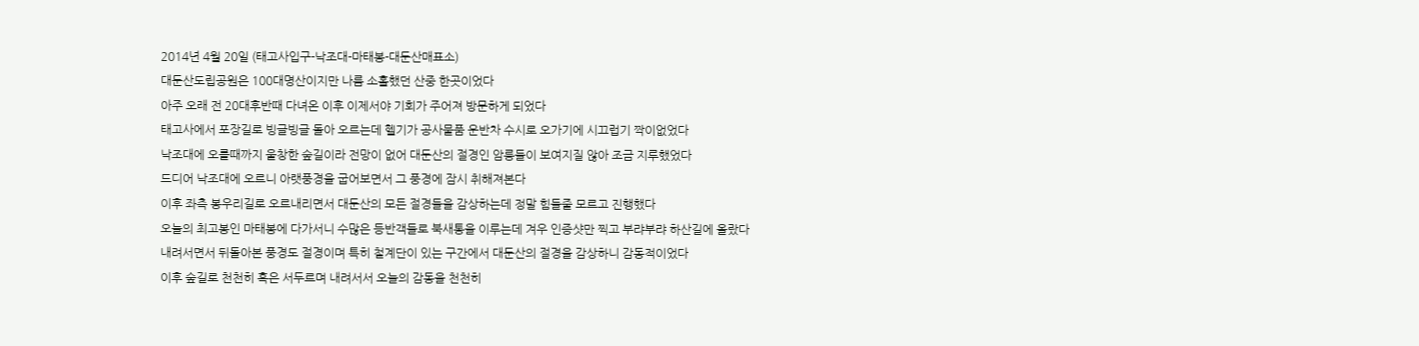2014년 4월 20일 (태고사입구-낙조대-마태봉-대둔산매표소)
대둔산도립공원은 100대명산이지만 나름 소홀했던 산중 한곳이었다
아주 오래 전 20대후반때 다녀온 이후 이제서야 기회가 주어져 방문하게 되었다
태고사에서 포장길로 빙글빙글 돌아 오르는데 헬기가 공사물품 운반차 수시로 오가기에 시끄럽기 짝이없었다
낙조대에 오를때까지 울창한 숲길이라 전망이 없어 대둔산의 절경인 암릉들이 보여지질 않아 조금 지루했었다
드디어 낙조대에 오르니 아랫풍경을 굽어보면서 그 풍경에 잠시 취해져본다
이후 좌측 봉우리길로 오르내리면서 대둔산의 모든 절경들을 감상하는데 정말 힘들줄 모르고 진행했다
오늘의 최고봉인 마태봉에 다가서니 수많은 등반객들로 북새통을 이루는데 겨우 인증샷만 찍고 부랴부랴 하산길에 올랐다
내려서면서 뒤돌아본 풍경도 절경이며 특히 철계단이 있는 구간에서 대둔산의 절경을 감상하니 감동적이었다
이후 숲길로 천천히 혹은 서두르며 내려서서 오늘의 감동을 천천히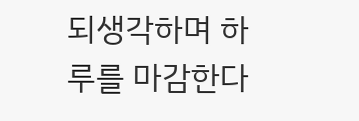되생각하며 하루를 마감한다